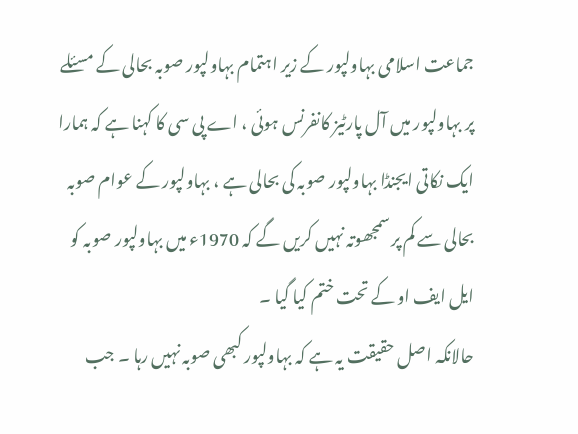جماعت اسلامی بہاولپور کے زیر اہتمام بہاولپور صوبہ بحالی کے مسئلے پر بہاولپور میں آل پارٹیز کانفرنس ہوئی ، اے پی سی کا کہنا ہے کہ ہمارا ایک نکاتی ایجنڈا بہاولپور صوبہ کی بحالی ہے ، بہاولپور کے عوام صوبہ بحالی سے کم پر سمجھوتہ نہیں کریں گے کہ 1970ء میں بہاولپور صوبہ کو ایل ایف او کے تحت ختم کیا گیا ۔
حالانکہ اصل حقیقت یہ ہے کہ بہاولپور کبھی صوبہ نہیں رہا ۔ جب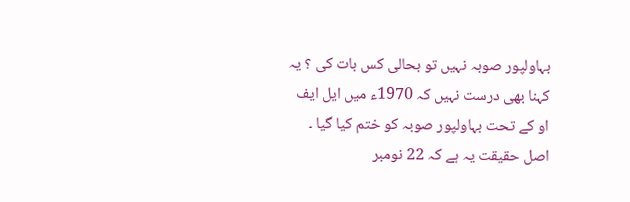بہاولپور صوبہ نہیں تو بحالی کس بات کی ؟ یہ کہنا بھی درست نہیں کہ 1970ء میں ایل ایف او کے تحت بہاولپور صوبہ کو ختم کیا گیا ۔ اصل حقیقت یہ ہے کہ 22 نومبر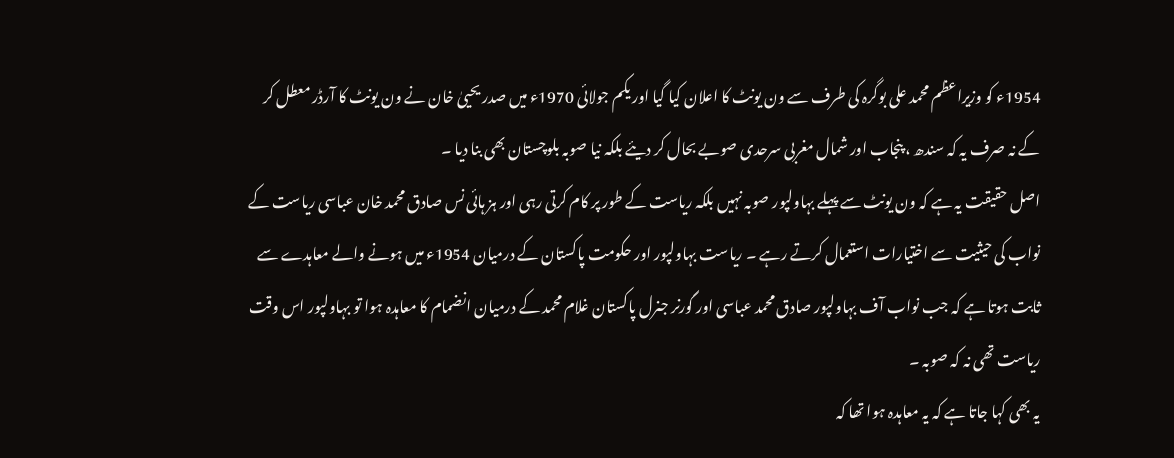1954ء کو وزیراعظم محمد علی بوگرہ کی طرف سے ون یونٹ کا اعلان کیا گیا اور یکم جولائی 1970ء میں صدر یحییٰ خان نے ون یونٹ کا آرڈر معطل کر کے نہ صرف یہ کہ سندھ ، پنجاب اور شمال مغربی سرحدی صوبے بحال کر دیئے بلکہ نیا صوبہ بلوچستان بھی بنا دیا ۔
اصل حقیقت یہ ہے کہ ون یونٹ سے پہلے بہاولپور صوبہ نہیں بلکہ ریاست کے طور پر کام کرتی رہی اور ہز ہائی نس صادق محمد خان عباسی ریاست کے نواب کی حیثیت سے اختیارات استعمال کرتے رہے ۔ ریاست بہاولپور اور حکومت پاکستان کے درمیان 1954ء میں ہونے والے معاہدے سے ثابت ہوتا ہے کہ جب نواب آف بہاولپور صادق محمد عباسی اور گورنر جنرل پاکستان غلام محمد کے درمیان انضمام کا معاہدہ ہوا تو بہاولپور اس وقت ریاست تھی نہ کہ صوبہ ۔
یہ بھی کہا جاتا ہے کہ یہ معاہدہ ہوا تھا کہ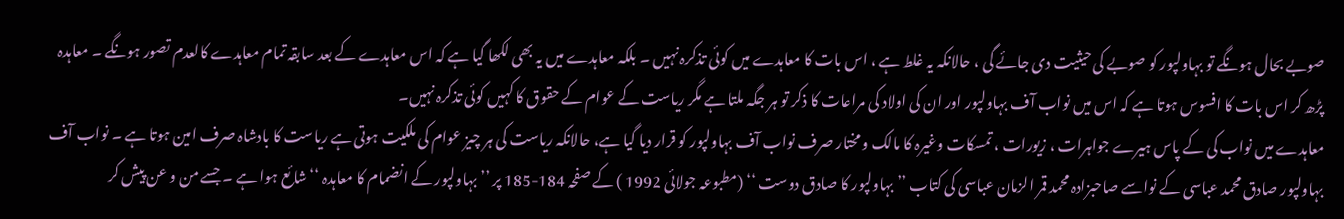صوبے بحال ہونگے تو بہاولپور کو صوبے کی حیثیت دی جائے گی ، حالانکہ یہ غلط ہے ، اس بات کا معاہدے میں کوئی تذکرہ نہیں ۔ بلکہ معاہدے میں یہ بھی لکھا گیا ہے کہ اس معاہدے کے بعد سابقہ تمام معاہدے کالعدم تصور ہونگے ۔ معاہدہ پڑھ کر اس بات کا افسوس ہوتا ہے کہ اس میں نواب آف بہاولپور اور ان کی اولاد کی مراعات کا ذکر تو ہر جگہ ملتا ہے مگر ریاست کے عوام کے حقوق کا کہیں کوئی تذکرہ نہیں۔
معاہدے میں نواب کی کے پاس ہیرے جواہرات ، زیورات ، تمسکات وغیرہ کا مالک و مختار صرف نواب آف بہاولپور کو قرار دیا گیا ہے، حالانکہ ریاست کی ہر چیز عوام کی ملکیت ہوتی ہے ریاست کا بادشاہ صرف امین ہوتا ہے ۔ نواب آف بہاولپور صادق محمد عباسی کے نواسے صاحبزادہ محمد قمر الزمان عباسی کی کتاب ’’ بہاولپور کا صادق دوست ‘‘ (مطبوعہ جولائی 1992 ) کے صفحہ 184-185 پر ’’ بہاولپور کے انضمام کا معاہدہ ‘‘ شائع ہوا ہے ۔ جسے من و عن پیش کر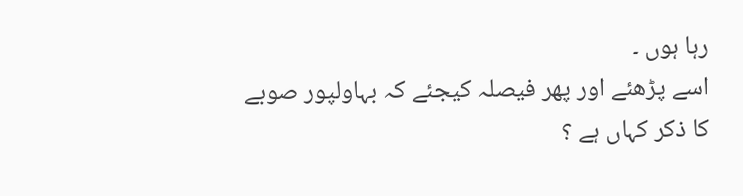رہا ہوں ۔
اسے پڑھئے اور پھر فیصلہ کیجئے کہ بہاولپور صوبے کا ذکر کہاں ہے ؟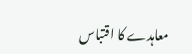معاہدے کا اقتباس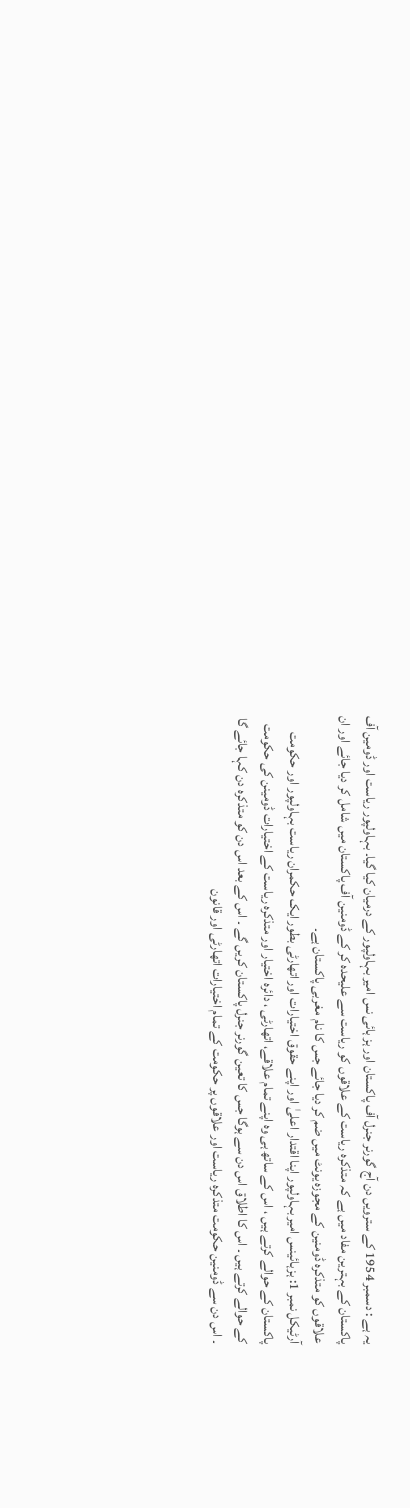یہ ہے : دسمبر 1954 کے سترویں دن آج گورنر جنرل آف پاکستان اور ہز ہائی نس امیر بہاولپور کے درمیان کیا گیا۔ بہاولپور ریاست اور ڈومین آف پاکستان کے بہترین مفاد میں ہے کہ متذکرہ ریاست کے علاقوں کو ریاست سے علیحدہ کر کے ڈومنین آف پاکستان میں شامل کر دیا جائے اور ان علاقوں کو متذکرہ ڈومنین کے مجوزہ یونٹ میں ضم کر دیا جائے جس کا نام مغربی پاکستان ہے۔
آرٹیکل نمبر 1: ہزہائینس امیر بہاولپور اپنا اقتدار اعلیٰ اور اپنے حقوق اختیارات اور اتھارٹی بطور ایک حکمران ریاست بہاولپور اور حکومت پاکستان کے حوالے کرتے ہیں ، اس کے ساتھ ہی وہ اپنے تمام علاقے، اتھارٹی ، دائرہ اختیار اور متذکرہ ریاست کے اختیارات ڈومینن کی حکومت کے حوالے کرتے ہیں ۔ اس کا اطلاق اس دن سے ہوگا جس کا تعین گورنر جنرل پاکستان کریں گے ۔ اس کے بعد اس دن کو متذکرہ دن کہا جائے گا ۔ اس دن سے ڈومنین حکومت متذکرہ ریاست اور علاقوں پر حکومت کے تمام اختیارات اتھارٹی اور قانون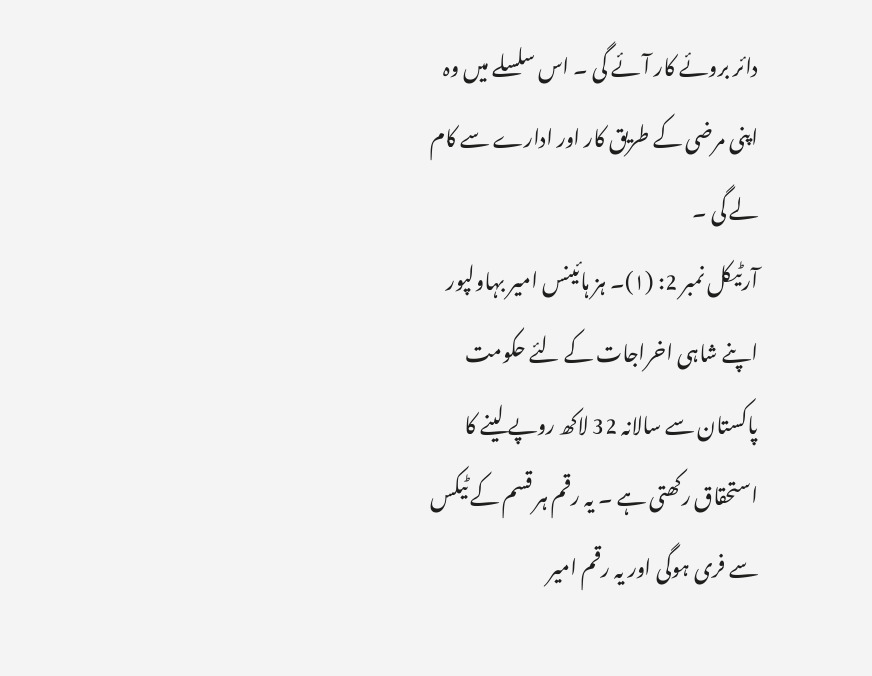دائر بروئے کار آئے گی ۔ اس سلسلے میں وہ اپنی مرضی کے طریق کار اور ادارے سے کام لے گی ۔
آرٹیکل نمبر 2: (۱)۔ ہز ہائینس امیر بہاولپور اپنے شاہی اخراجات کے لئے حکومت پاکستان سے سالانہ 32 لاکھ روپے لینے کا استحقاق رکھتی ہے ۔ یہ رقم ہر قسم کے ٹیکس سے فری ہوگی اور یہ رقم امیر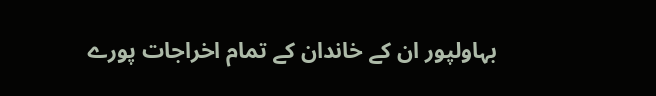بہاولپور ان کے خاندان کے تمام اخراجات پورے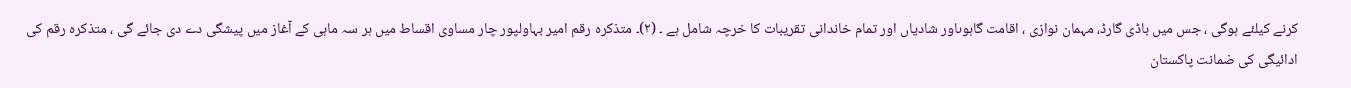کرنے کیلئے ہوگی ، جس میں باڈی گارڈ، مہمان نوازی ، اقامت گاہوںاور شادیاں اور تمام خاندانی تقریبات کا خرچہ شامل ہے ۔ (۲)۔ متذکرہ رقم امیر بہاولپور چار مساوی اقساط میں ہر سہ ماہی کے آغاز میں پیشگی دے دی جائے گی ، متذکرہ رقم کی ادائیگی کی ضمانت پاکستان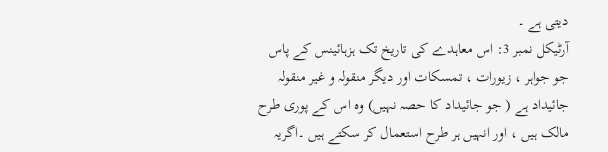دیتی ہے ۔
آرٹیکل نمبر 3: اس معاہدے کی تاریخ تک ہزہائینس کے پاس جو جواہر ، زیورات ، تمسکات اور دیگر منقولہ و غیر منقولہ جائیداد ہے ( جو جائیداد کا حصہ نہیں) وہ اس کے پوری طرح مالک ہیں ، اور انہیں ہر طرح استعمال کر سکتے ہیں ۔اگریہ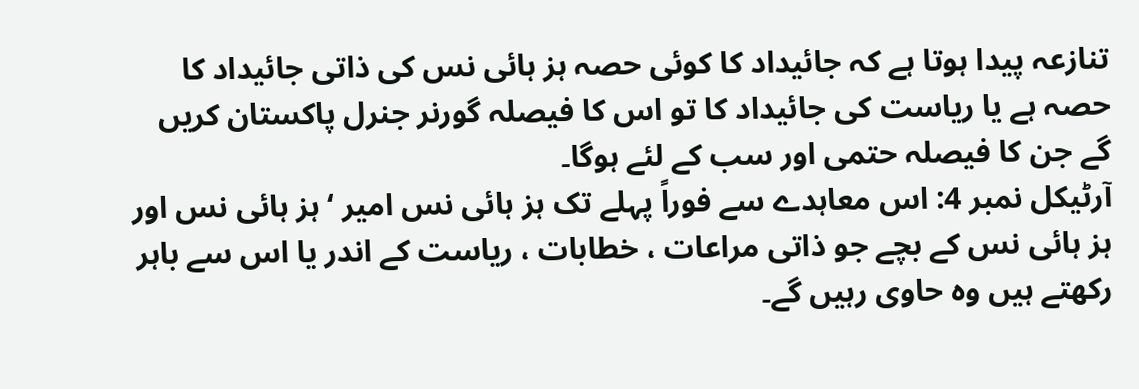تنازعہ پیدا ہوتا ہے کہ جائیداد کا کوئی حصہ ہز ہائی نس کی ذاتی جائیداد کا حصہ ہے یا ریاست کی جائیداد کا تو اس کا فیصلہ گورنر جنرل پاکستان کریں گے جن کا فیصلہ حتمی اور سب کے لئے ہوگا۔
آرٹیکل نمبر 4: اس معاہدے سے فوراً پہلے تک ہز ہائی نس امیر ‘ ہز ہائی نس اور ہز ہائی نس کے بچے جو ذاتی مراعات ، خطابات ، ریاست کے اندر یا اس سے باہر رکھتے ہیں وہ حاوی رہیں گے۔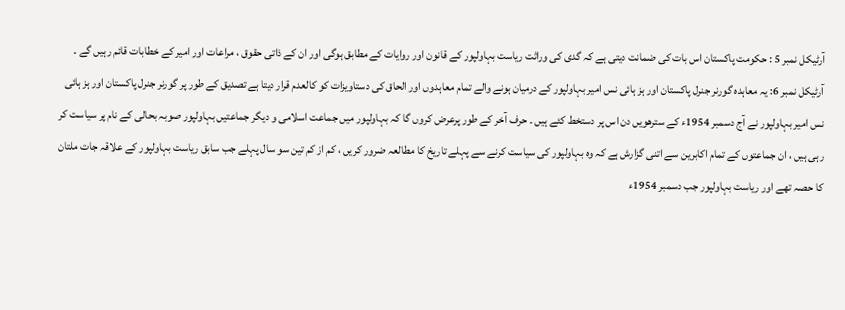آرٹیکل نمبر 5 : حکومت پاکستان اس بات کی ضمانت دیتی ہے کہ گدی کی وراثت ریاست بہاولپور کے قانون اور روایات کے مطابق ہوگی اور ان کے ذاتی حقوق ، مراعات اور امیر کے خطابات قائم رہیں گے ۔
آرٹیکل نمبر 6: یہ معاہدہ گورنر جنرل پاکستان اور ہز ہائی نس امیر بہاولپور کے درمیان ہونے والے تمام معاہدوں اور الحاق کی دستاویزات کو کالعدم قرار دیتا ہے تصدیق کے طور پر گورنر جنرل پاکستان اور ہز ہائی نس امیر بہاولپور نے آج دسمبر 1954ء کے سترھویں دن اس پر دستخط کئے ہیں ۔ حرف آخر کے طور پرعرض کروں گا کہ بہاولپور میں جماعت اسلامی و دیگر جماعتیں بہاولپور صوبہ بحالی کے نام پر سیاست کر رہی ہیں ، ان جماعتوں کے تمام اکابرین سے اتنی گزارش ہے کہ وہ بہاولپور کی سیاست کرنے سے پہلے تاریخ کا مطالعہ ضرور کریں ، کم از کم تین سو سال پہلے جب سابق ریاست بہاولپور کے علاقہ جات ملتان کا حصہ تھے اور ریاست بہاولپور جب دسمبر 1954ء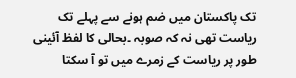تک پاکستان میں ضم ہونے سے پہلے تک ریاست تھی نہ کہ صوبہ ۔بحالی کا لفظ آئینی طور پر ریاست کے زمرے میں تو آ سکتا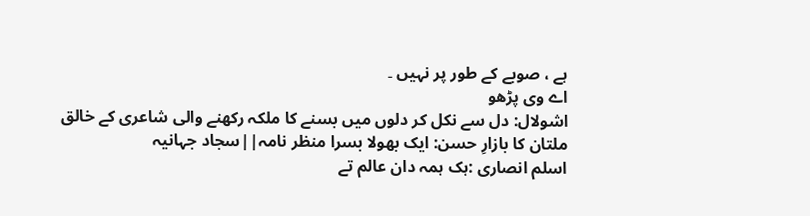ہے ، صوبے کے طور پر نہیں ۔
اے وی پڑھو
اشولال: دل سے نکل کر دلوں میں بسنے کا ملکہ رکھنے والی شاعری کے خالق
ملتان کا بازارِ حسن: ایک بھولا بسرا منظر نامہ||سجاد جہانیہ
اسلم انصاری :ہک ہمہ دان عالم تے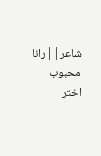شاعر||رانا محبوب اختر